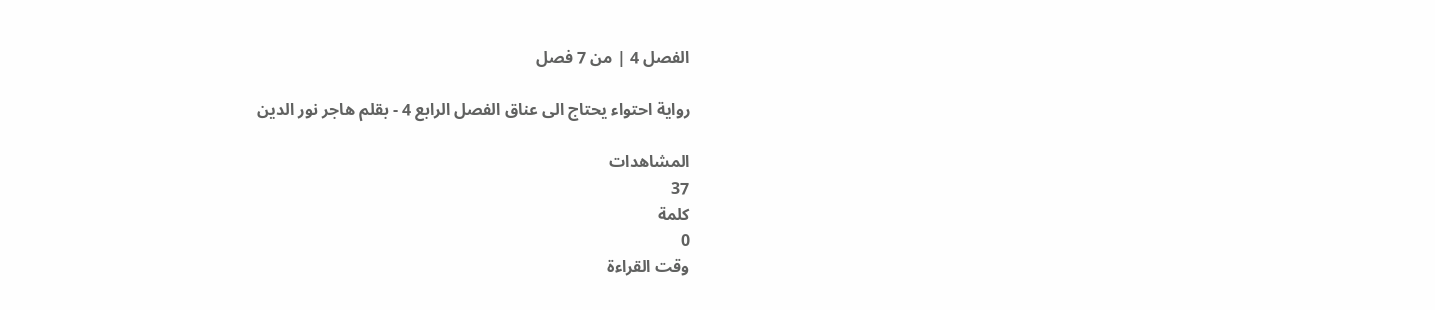الفصل 4 | من 7 فصل

رواية احتواء يحتاج الى عناق الفصل الرابع 4 - بقلم هاجر نور الدين

المشاهدات
37
كلمة
0
وقت القراءة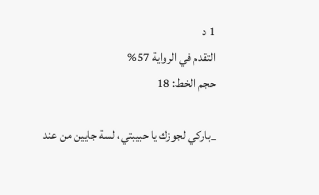1 د
التقدم في الرواية 57%
حجم الخط: 18

_باركي لجوزك يا حبيبتي، لسة جايين من عند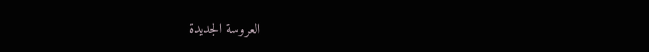العروسة الجديدة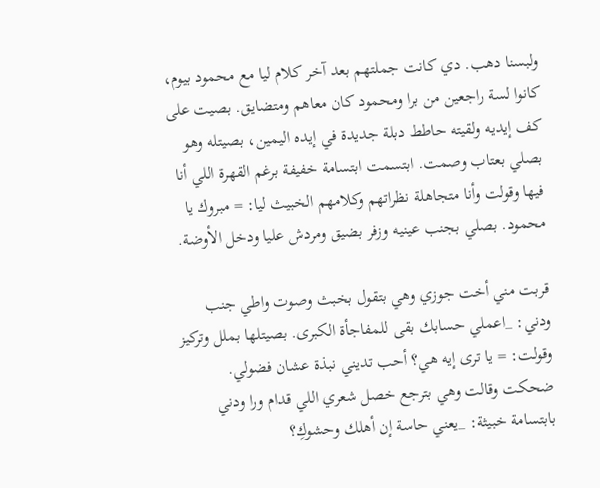ولبسنا دهب. دي كانت جملتهم بعد آخر كلام ليا مع محمود بيوم، كانوا لسة راجعين من برا ومحمود كان معاهم ومتضايق. بصيت على كف إيديه ولقيته حاطط دبلة جديدة في إيده اليمين، بصيتله وهو بصلي بعتاب وصمت. ابتسمت ابتسامة خفيفة برغم القهرة اللي أنا فيها وقولت وأنا متجاهلة نظراتهم وكلامهم الخبيث ليا: = مبروك يا محمود. بصلي بجنب عينيه وزفر بضيق ومردش عليا ودخل الأوضة.

قربت مني أخت جوزي وهي بتقول بخبث وصوت واطي جنب ودني: _اعملي حسابك بقى للمفاجأة الكبرى. بصيتلها بملل وتركيز وقولت: = يا ترى إيه هي؟ أحب تديني نبذة عشان فضولي. ضحكت وقالت وهي بترجع خصل شعري اللي قدام ورا ودني بابتسامة خبيثة: _يعني حاسة إن أهلك وحشوكِ؟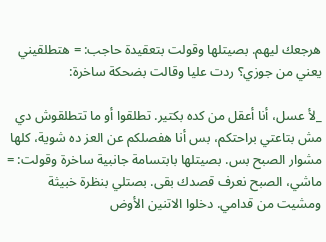هرجعك ليهم. بصيتلها وقولت بتعقيدة حاجب: = هتطلقيني يعني من جوزي؟ ردت عليا وقالت بضحكة ساخرة:

_لأ عسل، أنا أعقل من كده بكتير. تطلقوا أو ما تتطلقوش دي مش بتاعتي براحتكم، بس أنا هفصلكم عن العز ده شوية، كلها مشوار الصبح بس. بصيتلها بابتسامة جانبية ساخرة وقولت: = ماشي، الصبح نعرف قصدك بقى. بصتلي بنظرة خبيثة ومشيت من قدامي. دخلوا الاتنين الأوض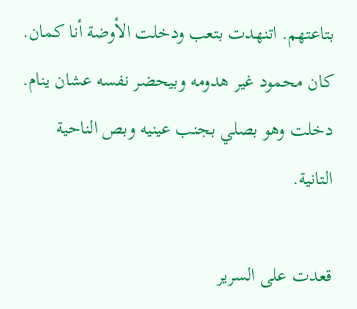بتاعتهم. اتنهدت بتعب ودخلت الأوضة أنا كمان. كان محمود غير هدومه وبيحضر نفسه عشان ينام. دخلت وهو بصلي بجنب عينيه وبص الناحية التانية.

قعدت على السرير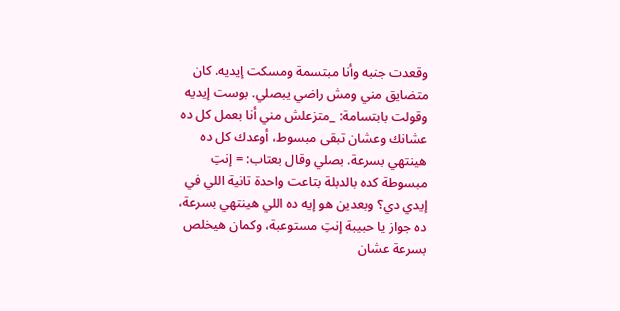وقعدت جنبه وأنا مبتسمة ومسكت إيديه. كان متضايق مني ومش راضي يبصلي. بوست إيديه وقولت بابتسامة: _متزعلش مني أنا بعمل كل ده عشانك وعشان تبقى مبسوط، أوعدك كل ده هينتهي بسرعة. بصلي وقال بعتاب: = إنتِ مبسوطة كده بالدبلة بتاعت واحدة تانية اللي في إيدي دي؟ وبعدين هو إيه ده اللي هينتهي بسرعة، ده جواز يا حبيبة إنتِ مستوعبة، وكمان هيخلص بسرعة عشان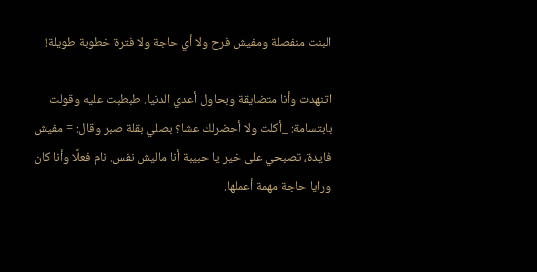البنت منفصلة ومفيش فرح ولا أي حاجة ولا فترة خطوبة طويلة!

اتنهدت وأنا متضايقة وبحاول أعدي الدنيا. طبطبت عليه وقولت بابتسامة: _أكلت ولا أحضرلك عشا؟ بصلي بقلة صبر وقال: = مفيش فايدة، تصبحي على خير يا حبيبة أنا ماليش نفس. نام فعلًا وأنا كان ورايا حاجة مهمة أعملها.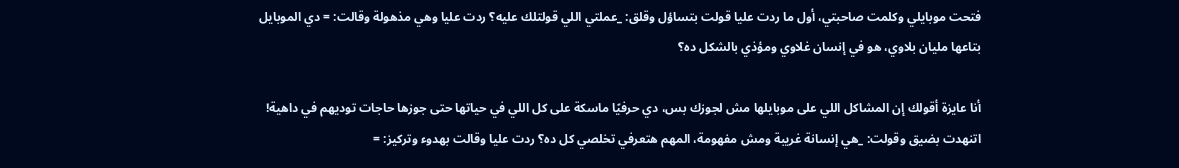فتحت موبايلي وكلمت صاحبتي، أول ما ردت عليا قولت بتساؤل وقلق: _عملتي اللي قولتلك عليه؟ ردت عليا وهي مذهولة وقالت: = دي الموبايل بتاعها مليان بلاوي، هو في إنسان غلاوي ومؤذي بالشكل ده؟

أنا عايزة أقولك إن المشاكل اللي على موبايلها مش لجوزك بس، دي حرفيًا ماسكة على كل اللي في حياتها حتى جوزها حاجات توديهم في داهية! اتنهدت بضيق وقولت: _هي إنسانة غريبة ومش مفهومة، المهم هتعرفي تخلصي كل ده؟ ردت عليا وقالت بهدوء وتركيز: =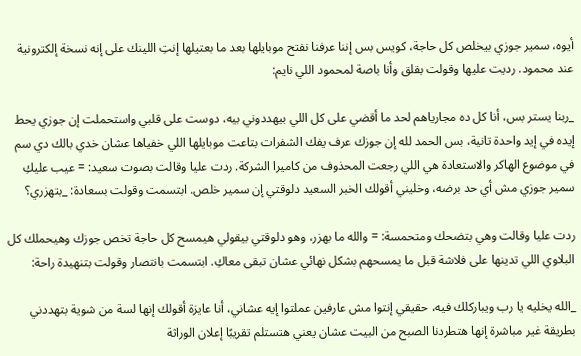أيوه، سمير جوزي بيخلص كل حاجة، كويس بس إننا عرفنا نفتح موبايلها بعد ما بعتيلها إنتِ اللينك على إنه نسخة إلكترونية عند محمود. رديت عليها وقولت بقلق وأنا باصة لمحمود اللي نايم:

_ربنا يستر بس، أنا كل ده مجارياهم لحد ما أقضي على كل اللي بيهددوني بيه، دوست على قلبي واستحملت إن جوزي يحط إيده في إيد واحدة تانية، بس الحمد لله إن جوزك عرف يفك الشفرات بتاعت موبايلها اللي خفياها عشان خدي بالك دي سم في موضوع الهاكر والاستعادة هي اللي رجعت المحذوف من كاميرا الشركة. ردت عليا وقالت بصوت سعيد: = عيب عليكِ سمير جوزي مش أي حد برضه، وخليني أقولك الخبر السعيد دلوقتي إن سمير خلص. ابتسمت وقولت بسعادة: _بتهزري؟

ردت عليا وقالت وهي بتضحك ومتحمسة: = والله ما بهزر، وهو دلوقتي بيقولي هيمسح كل حاجة تخص جوزك وهيحملك كل البلاوي اللي تدينها على فلاشة قبل ما يمسحهم بشكل نهائي عشان تبقى معاكِ. ابتسمت بانتصار وقولت بتنهيدة راحة:

_الله يخليه يا رب ويباركلك فيه، حقيقي إنتوا مش عارفين عملتوا إيه عشاني، أنا عايزة أقولك إنها لسة من شوية بتهددني بطريقة غير مباشرة إنها هتطردنا الصبح من البيت عشان يعني هتستلم تقريبًا إعلان الوراثة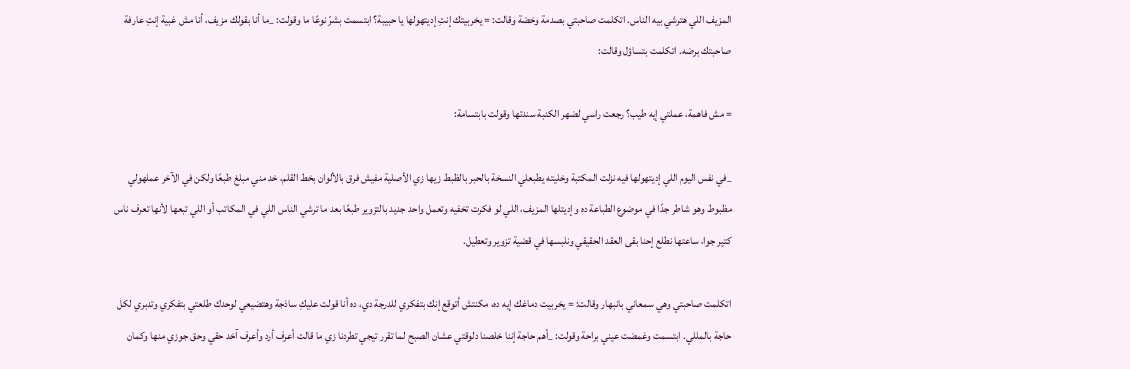المزيف اللي هترشي بيه الناس. اتكلمت صاحبتي بصدمة وخضة وقالت: = يخربيتك إنتِ إديتهولها يا حبيبة؟ ابتسمت بشرّ نوعًا ما وقولت: _ما أنا بقولك مزيف، أنا مش غبية إنتِ عارفة صاحبتك برضه. اتكلمت بتساؤل وقالت:

= مش فاهمة، عملتي إيه طيب؟ رجعت راسي لضهر الكنبة سندتها وقولت بابتسامة:

_في نفس اليوم اللي إديتهولها فيه نزلت المكتبة وخليته يطبعلي النسخة بالحبر بالظبط زيها زي الأصلية مفيش فرق بالألوان بخط القلم، خد مني مبلغ طبعًا ولكن في الآخر عملهولي مظبوط وهو شاطر جدًا في موضوع الطباعة ده وإديتلها المزيف، اللي لو فكرت تخفيه وتعمل واحد جديد بالتزوير طبعًا بعد ما ترشي الناس اللي في المكاتب أو اللي تبعها لأنها تعرف ناس كتير جوا، ساعتها نطلع إحنا بقى العقد الحقيقي ونلبسها في قضية تزوير وتعطيل.

اتكلمت صاحبتي وهي سمعاني بانبهار وقالت: = يخربيت دماغك إيه ده، مكنتش أتوقع إنك بتفكري للدرجة دي، ده أنا قولت عليكِ ساذجة وهتضيعي لوحدك طلعتي بتفكري وتدبري لكل حاجة بالمللي. ابتسمت وغمضت عيني براحة وقولت: _أهم حاجة إننا خلصنا دلوقتي عشان الصبح لما تقرر تيجي تطردنا زي ما قالت أعرف أرد وأعرف آخد حقي وحق جوزي منها وكمان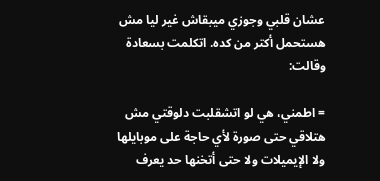عشان قلبي وجوزي ميبقاش غير ليا مش هستحمل أكتر من كده. اتكلمت بسعادة وقالت:

= اطمني، هي لو اتشقلبت دلوقتي مش هتلاقي حتى صورة لأي حاجة على موبايلها ولا الإيميلات ولا حتى أتخنها حد يعرف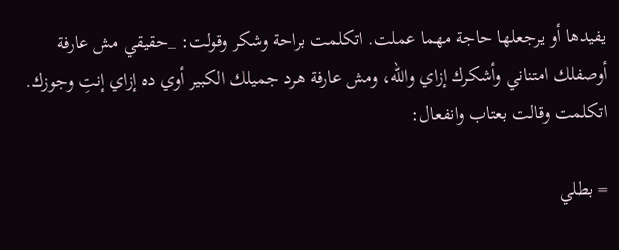يفيدها أو يرجعلها حاجة مهما عملت. اتكلمت براحة وشكر وقولت: _حقيقي مش عارفة أوصفلك امتناني وأشكرك إزاي والله، ومش عارفة هرد جميلك الكبير أوي ده إزاي إنتِ وجوزك. اتكلمت وقالت بعتاب وانفعال:

= بطلي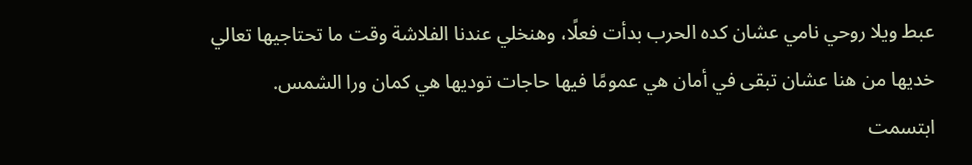عبط ويلا روحي نامي عشان كده الحرب بدأت فعلًا، وهنخلي عندنا الفلاشة وقت ما تحتاجيها تعالي خديها من هنا عشان تبقى في أمان هي عمومًا فيها حاجات توديها هي كمان ورا الشمس. ابتسمت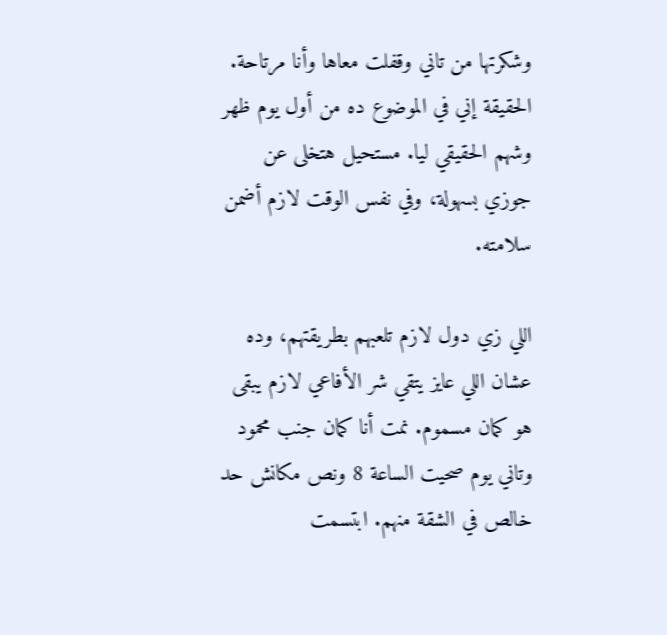وشكرتها من تاني وقفلت معاها وأنا مرتاحة. الحقيقة إني في الموضوع ده من أول يوم ظهر وشهم الحقيقي ليا. مستحيل هتخلى عن جوزي بسهولة، وفي نفس الوقت لازم أضمن سلامته.

اللي زي دول لازم تلعبهم بطريقتهم، وده عشان اللي عايز يتقي شر الأفاعي لازم يبقى هو كمان مسموم. نمت أنا كمان جنب محمود وتاني يوم صحيت الساعة 8 ونص مكانش حد خالص في الشقة منهم. ابتسمت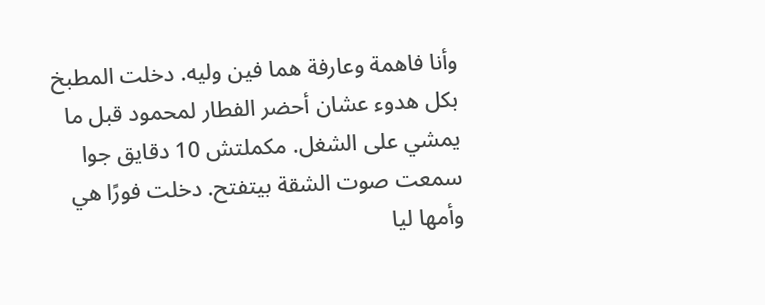وأنا فاهمة وعارفة هما فين وليه. دخلت المطبخ بكل هدوء عشان أحضر الفطار لمحمود قبل ما يمشي على الشغل. مكملتش 10 دقايق جوا سمعت صوت الشقة بيتفتح. دخلت فورًا هي وأمها ليا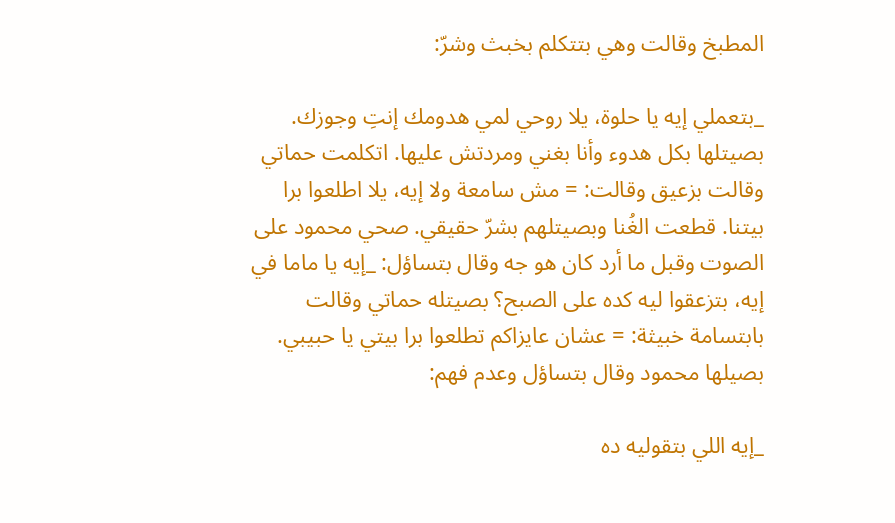المطبخ وقالت وهي بتتكلم بخبث وشرّ:

_بتعملي إيه يا حلوة، يلا روحي لمي هدومك إنتِ وجوزك. بصيتلها بكل هدوء وأنا بغني ومردتش عليها. اتكلمت حماتي وقالت بزعيق وقالت: = مش سامعة ولا إيه، يلا اطلعوا برا بيتنا. قطعت الغُنا وبصيتلهم بشرّ حقيقي. صحي محمود على الصوت وقبل ما أرد كان هو جه وقال بتساؤل: _إيه يا ماما في إيه، بتزعقوا ليه كده على الصبح؟ بصيتله حماتي وقالت بابتسامة خبيثة: = عشان عايزاكم تطلعوا برا بيتي يا حبيبي. بصيلها محمود وقال بتساؤل وعدم فهم:

_إيه اللي بتقوليه ده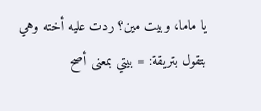يا ماما، وبيت مين؟ ردت عليه أخته وهي بتقول بتريقة: = بيتي بمعنى أصح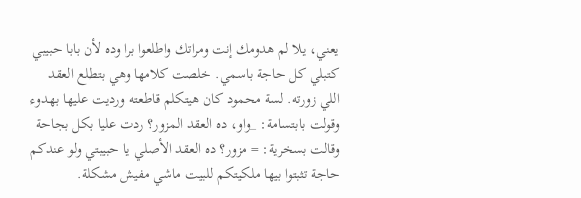يعني، يلا لم هدومك إنت ومراتك واطلعوا برا وده لأن بابا حبيبي كتبلي كل حاجة باسمي. خلصت كلامها وهي بتطلع العقد اللي زورته. لسة محمود كان هيتكلم قاطعته ورديت عليها بهدوء وقولت بابتسامة: _واو، ده العقد المزور؟ ردت عليا بكل بجاحة وقالت بسخرية: = مزور؟ ده العقد الأصلي يا حبيبتي ولو عندكم حاجة تثبتوا بيها ملكيتكم للبيت ماشي مفيش مشكلة.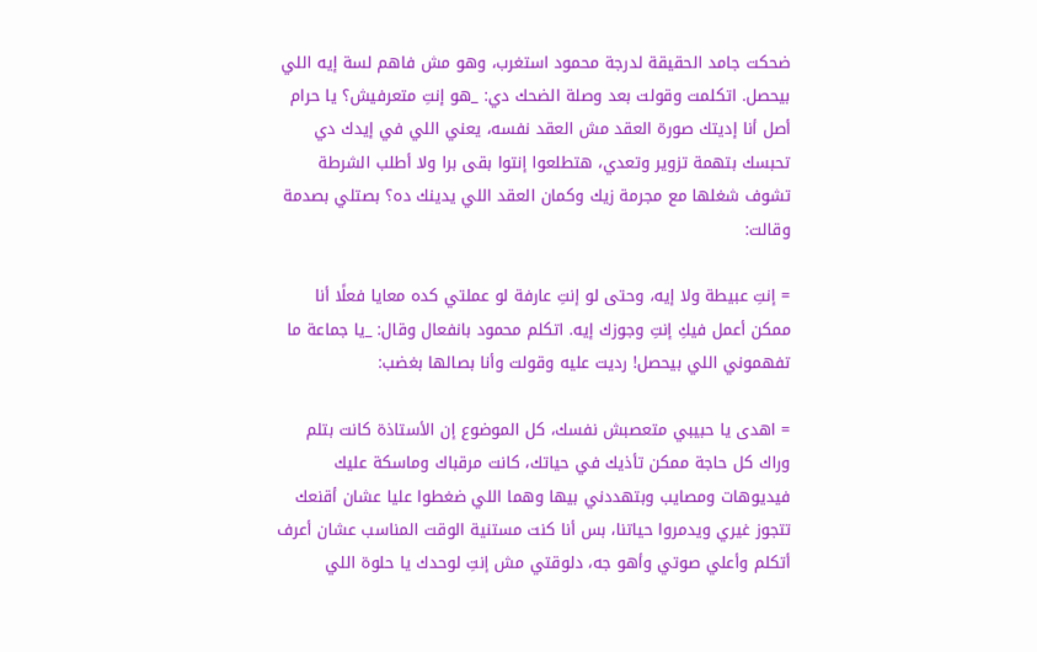ضحكت جامد الحقيقة لدرجة محمود استغرب، وهو مش فاهم لسة إيه اللي بيحصل. اتكلمت وقولت بعد وصلة الضحك دي: _هو إنتِ متعرفيش؟ يا حرام أصل أنا إديتك صورة العقد مش العقد نفسه، يعني اللي في إيدك دي تحبسك بتهمة تزوير وتعدي، هتطلعوا إنتوا بقى برا ولا أطلب الشرطة تشوف شغلها مع مجرمة زيك وكمان العقد اللي يدينك ده؟ بصتلي بصدمة وقالت:

= إنتِ عبيطة ولا إيه، وحتى لو إنتِ عارفة لو عملتي كده معايا فعلًا أنا ممكن أعمل فيكِ إنتِ وجوزك إيه. اتكلم محمود بانفعال وقال: _يا جماعة ما تفهموني اللي بيحصل! رديت عليه وقولت وأنا بصالها بغضب:

= اهدى يا حبيبي متعصبش نفسك، كل الموضوع إن الأستاذة كانت بتلم وراك كل حاجة ممكن تأذيك في حياتك، كانت مرقباك وماسكة عليك فيديوهات ومصايب وبتهددني بيها وهما اللي ضغطوا عليا عشان أقنعك تتجوز غيري ويدمروا حياتنا، بس أنا كنت مستنية الوقت المناسب عشان أعرف أتكلم وأعلي صوتي وأهو جه، دلوقتي مش إنتِ لوحدك يا حلوة اللي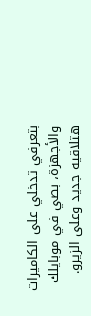بتعرفي تدخلي على الكاميرات والأجهزة، بصي في موبايلك هتلاقيه جديد وعلى الزيرو.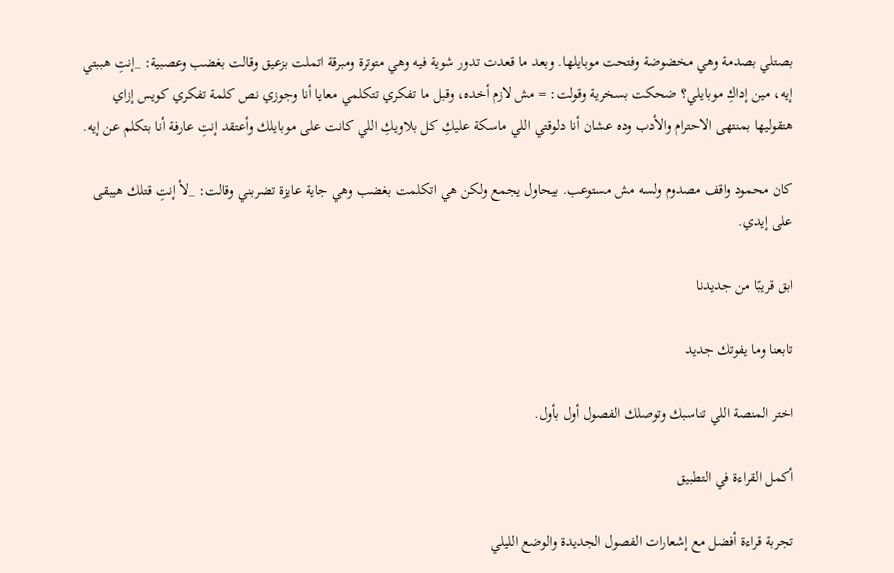بصتلي بصدمة وهي مخضوضة وفتحت موبايلها. وبعد ما قعدت تدور شوية فيه وهي متوترة ومبرقة اتملت بزعيق وقالت بغضب وعصبية: _إنتِ هببتي إيه، مين إداكِ موبايلي؟ ضحكت بسخرية وقولت: = مش لازم أخده، وقبل ما تفكري تتكلمي معايا أنا وجوزي نص كلمة تفكري كويس إزاي هتقوليها بمنتهى الاحترام والأدب وده عشان أنا دلوقتي اللي ماسكة عليكِ كل بلاويكِ اللي كانت على موبايلك وأعتقد إنتِ عارفة أنا بتكلم عن إيه.

كان محمود واقف مصدوم ولسه مش مستوعب. بيحاول يجمع ولكن هي اتكلمت بغضب وهي جاية عايزة تضربني وقالت: _لأ إنتِ قتلك هيبقى على إيدي.

ابق قريبًا من جديدنا

تابعنا وما يفوتك جديد

اختر المنصة اللي تناسبك وتوصلك الفصول أول بأول.

أكمل القراءة في التطبيق

تجربة قراءة أفضل مع إشعارات الفصول الجديدة والوضع الليلي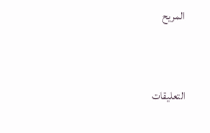المريح



التعليقات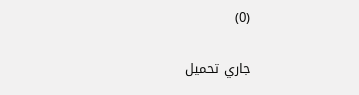(0)

جاري تحميل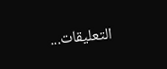التعليقات...